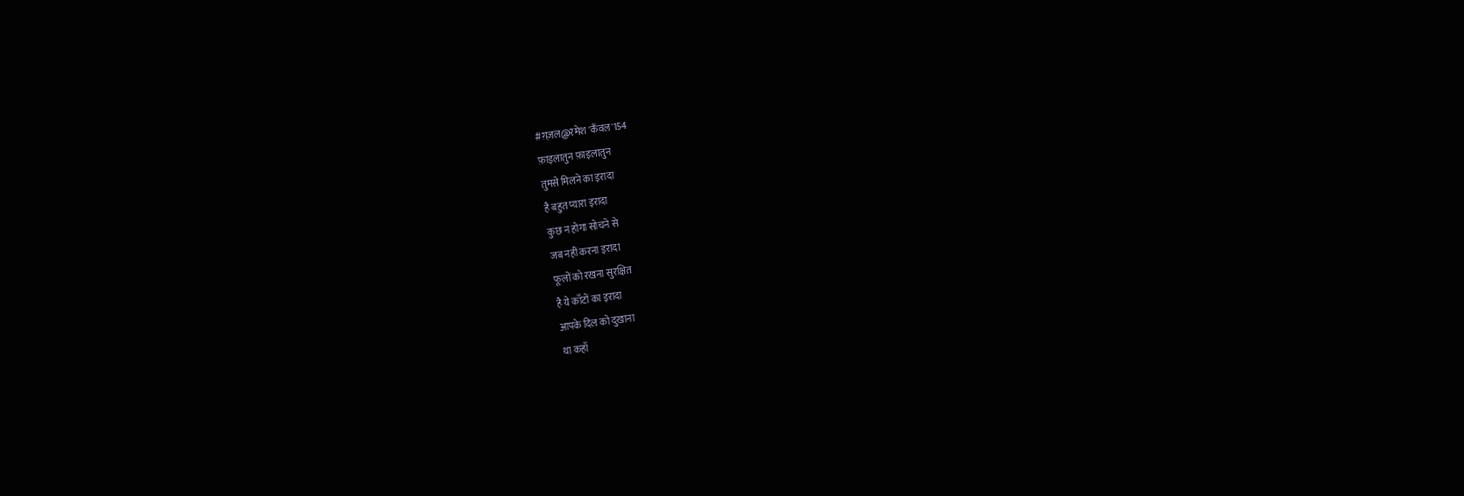#ग़ज़ल@रमेश 'कँवल'154
फ़ाइलातुन फ़ाइलातुन
तुमसे मिलने का इरादा
है बहुत प्यारा इरादा
कुछ न होगा सोचने से
जब नहीं करना इरादा
फूलों को रखना सुरक्षित
है ये काँटों का इरादा
आपके दिल को दुखाना
था कहाँ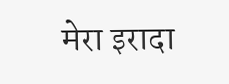मेरा इरादा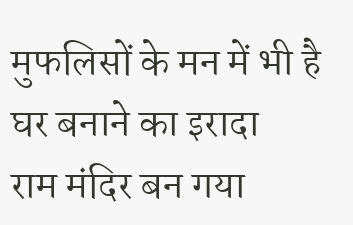मुफलिसों के मन में भी है
घर बनाने का इरादा
राम मंदिर बन गया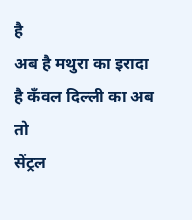है
अब है मथुरा का इरादा
है कँवल दिल्ली का अब तो
सेंट्रल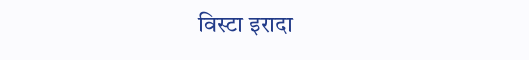विस्टा इरादा